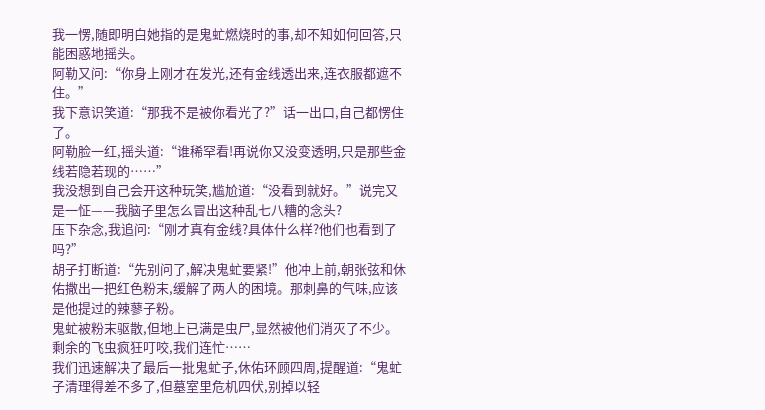我一愣,随即明白她指的是鬼虻燃烧时的事,却不知如何回答,只能困惑地摇头。
阿勒又问:“你身上刚才在发光,还有金线透出来,连衣服都遮不住。”
我下意识笑道:“那我不是被你看光了?”话一出口,自己都愣住了。
阿勒脸一红,摇头道:“谁稀罕看!再说你又没变透明,只是那些金线若隐若现的……”
我没想到自己会开这种玩笑,尴尬道:“没看到就好。”说完又是一怔——我脑子里怎么冒出这种乱七八糟的念头?
压下杂念,我追问:“刚才真有金线?具体什么样?他们也看到了吗?”
胡子打断道:“先别问了,解决鬼虻要紧!”他冲上前,朝张弦和休佑撒出一把红色粉末,缓解了两人的困境。那刺鼻的气味,应该是他提过的辣蓼子粉。
鬼虻被粉末驱散,但地上已满是虫尸,显然被他们消灭了不少。剩余的飞虫疯狂叮咬,我们连忙……
我们迅速解决了最后一批鬼虻子,休佑环顾四周,提醒道:“鬼虻子清理得差不多了,但墓室里危机四伏,别掉以轻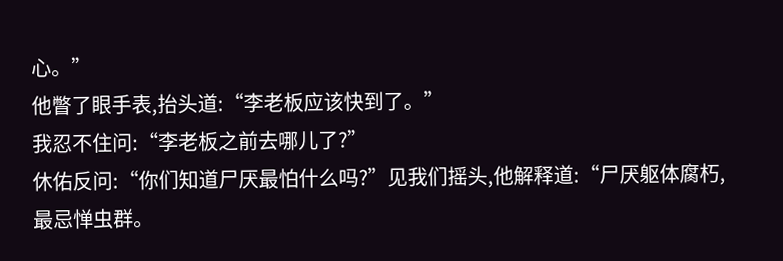心。”
他瞥了眼手表,抬头道:“李老板应该快到了。”
我忍不住问:“李老板之前去哪儿了?”
休佑反问:“你们知道尸厌最怕什么吗?”见我们摇头,他解释道:“尸厌躯体腐朽,最忌惮虫群。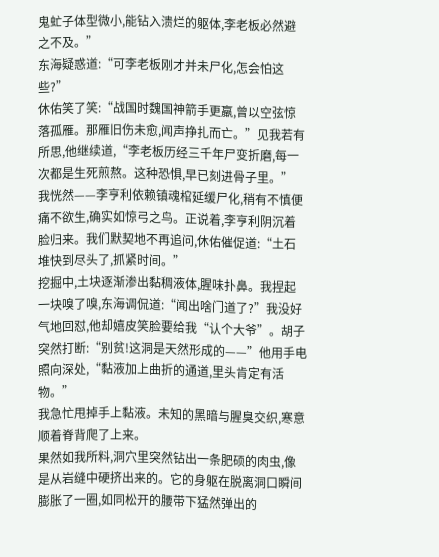鬼虻子体型微小,能钻入溃烂的躯体,李老板必然避之不及。”
东海疑惑道:“可李老板刚才并未尸化,怎会怕这些?”
休佑笑了笑:“战国时魏国神箭手更羸,曾以空弦惊落孤雁。那雁旧伤未愈,闻声挣扎而亡。”见我若有所思,他继续道,“李老板历经三千年尸变折磨,每一次都是生死煎熬。这种恐惧,早已刻进骨子里。”
我恍然——李亨利依赖镇魂棺延缓尸化,稍有不慎便痛不欲生,确实如惊弓之鸟。正说着,李亨利阴沉着脸归来。我们默契地不再追问,休佑催促道:“土石堆快到尽头了,抓紧时间。”
挖掘中,土块逐渐渗出黏稠液体,腥味扑鼻。我捏起一块嗅了嗅,东海调侃道:“闻出啥门道了?”我没好气地回怼,他却嬉皮笑脸要给我“认个大爷”。胡子突然打断:“别贫!这洞是天然形成的——”他用手电照向深处,“黏液加上曲折的通道,里头肯定有活物。”
我急忙甩掉手上黏液。未知的黑暗与腥臭交织,寒意顺着脊背爬了上来。
果然如我所料,洞穴里突然钻出一条肥硕的肉虫,像是从岩缝中硬挤出来的。它的身躯在脱离洞口瞬间膨胀了一圈,如同松开的腰带下猛然弹出的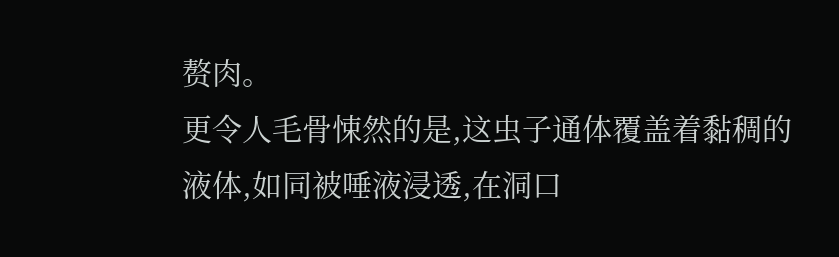赘肉。
更令人毛骨悚然的是,这虫子通体覆盖着黏稠的液体,如同被唾液浸透,在洞口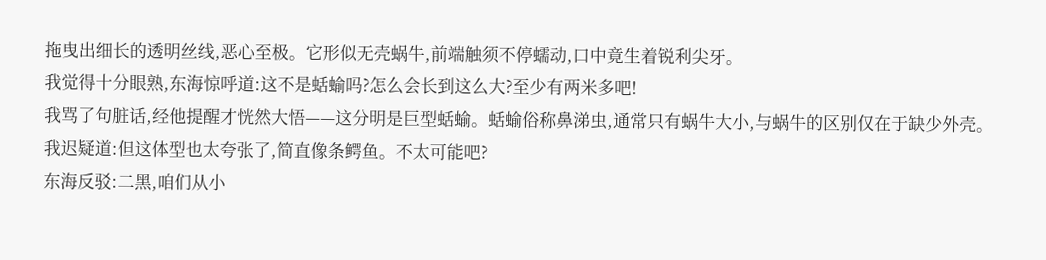拖曳出细长的透明丝线,恶心至极。它形似无壳蜗牛,前端触须不停蠕动,口中竟生着锐利尖牙。
我觉得十分眼熟,东海惊呼道:这不是蛞蝓吗?怎么会长到这么大?至少有两米多吧!
我骂了句脏话,经他提醒才恍然大悟——这分明是巨型蛞蝓。蛞蝓俗称鼻涕虫,通常只有蜗牛大小,与蜗牛的区别仅在于缺少外壳。
我迟疑道:但这体型也太夸张了,简直像条鳄鱼。不太可能吧?
东海反驳:二黑,咱们从小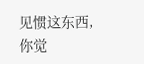见惯这东西,你觉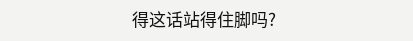得这话站得住脚吗?